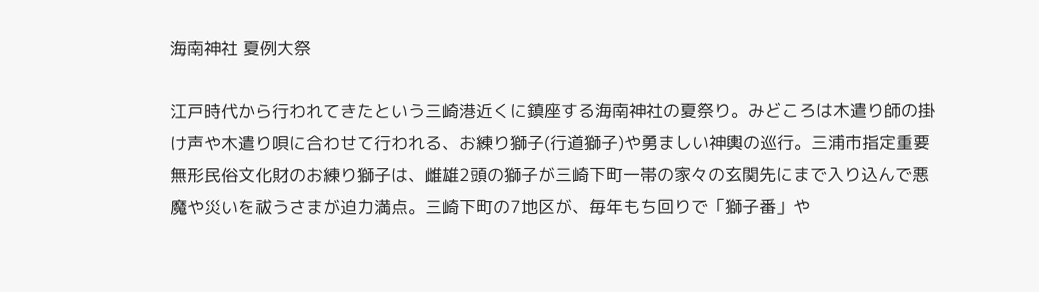海南神社 夏例大祭

江戸時代から行われてきたという三崎港近くに鎮座する海南神社の夏祭り。みどころは木遣り師の掛け声や木遣り唄に合わせて行われる、お練り獅子(行道獅子)や勇ましい神輿の巡行。三浦市指定重要無形民俗文化財のお練り獅子は、雌雄2頭の獅子が三崎下町一帯の家々の玄関先にまで入り込んで悪魔や災いを祓うさまが迫力満点。三崎下町の7地区が、毎年もち回りで「獅子番」や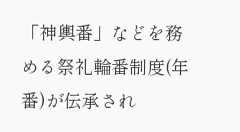「神輿番」などを務める祭礼輪番制度(年番)が伝承され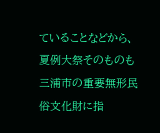ていることなどから、夏例大祭そのものも三浦市の重要無形民俗文化財に指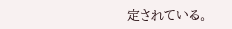定されている。